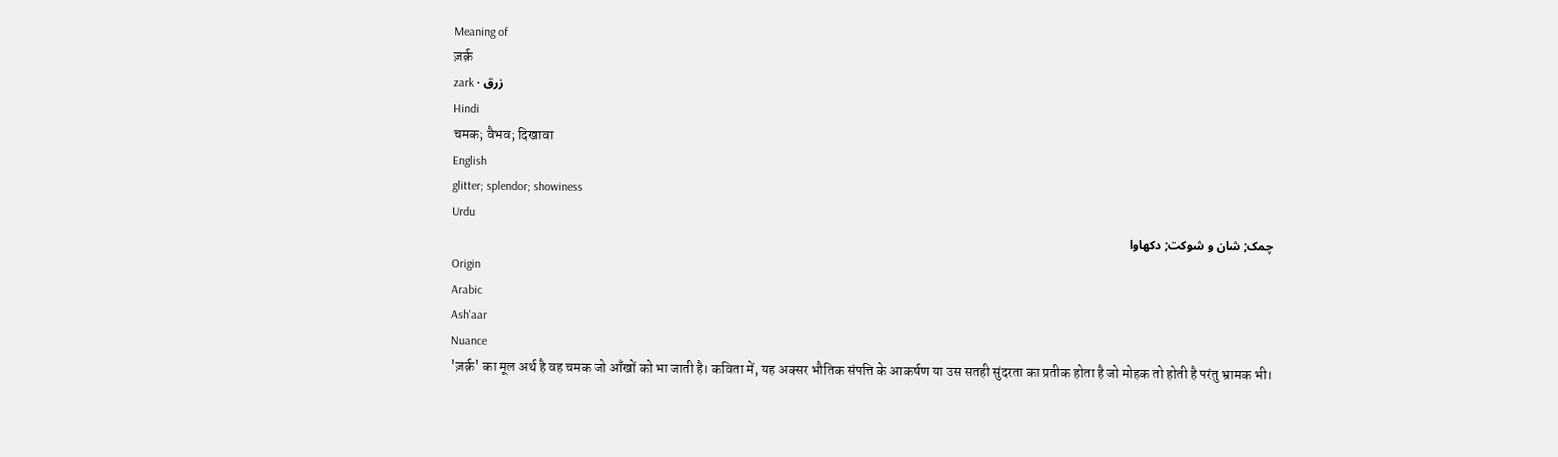Meaning of
ज़र्क़
zark • زرق
Hindi
चमक; वैभव; दिखावा
English
glitter; splendor; showiness
Urdu
چمک; شان و شوکت; دکھاوا
Origin
Arabic
Ash'aar
Nuance
'ज़र्क़' का मूल अर्थ है वह चमक जो आँखों को भा जाती है। कविता में, यह अक्सर भौतिक संपत्ति के आकर्षण या उस सतही सुंदरता का प्रतीक होता है जो मोहक तो होती है परंतु भ्रामक भी।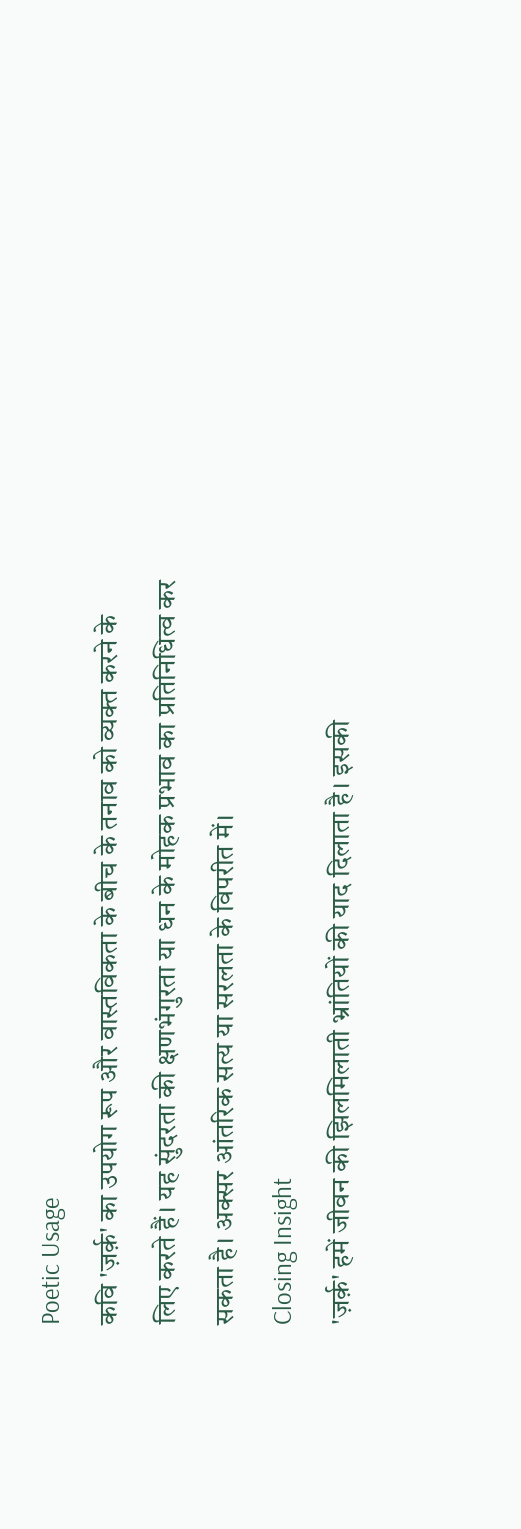Poetic Usage
कवि 'ज़र्क़' का उपयोग रूप और वास्तविकता के बीच के तनाव को व्यक्त करने के लिए करते हैं। यह सुंदरता की क्षणभंगुरता या धन के मोहक प्रभाव का प्रतिनिधित्व कर सकता है। अक्सर आंतरिक सत्य या सरलता के विपरीत में।
Closing Insight
'ज़र्क़' हमें जीवन की झिलमिलाती भ्रांतियों की याद दिलाता है। इसकी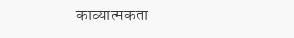काव्यात्मकता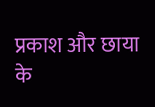प्रकाश और छाया के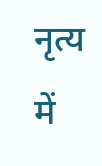नृत्य में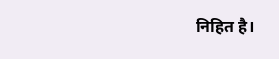निहित है।